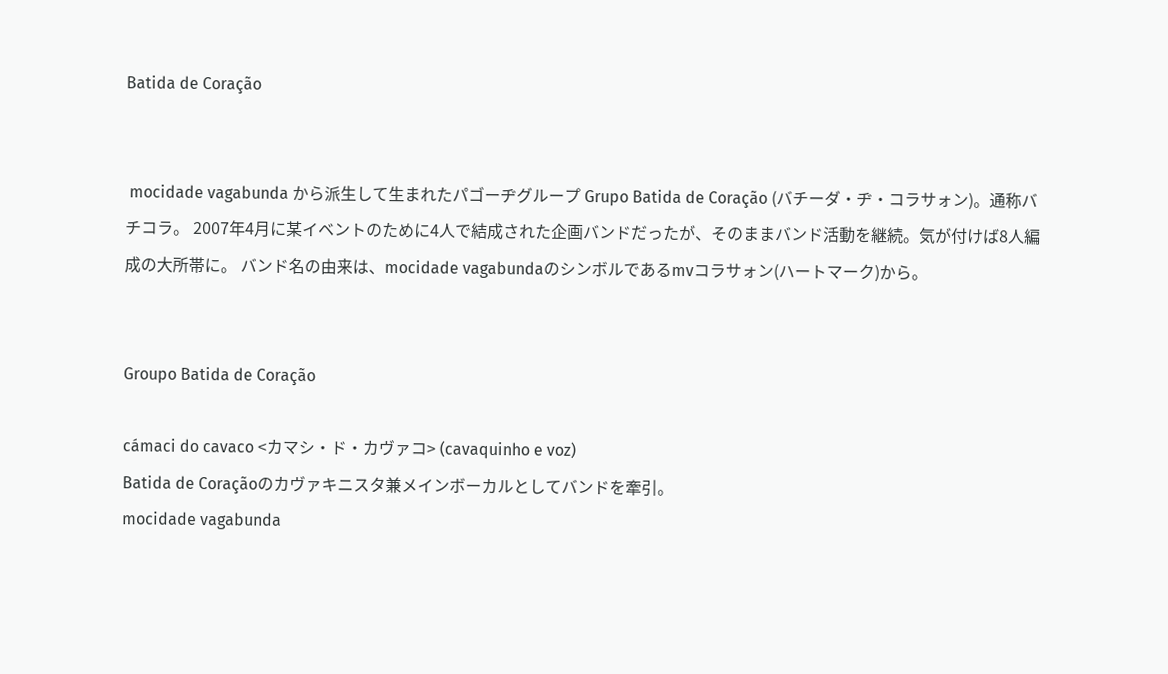Batida de Coração


 mocidade vagabunda から派生して生まれたパゴーヂグループ Grupo Batida de Coração (バチーダ・ヂ・コラサォン)。通称バチコラ。 2007年4月に某イベントのために4人で結成された企画バンドだったが、そのままバンド活動を継続。気が付けば8人編成の大所帯に。 バンド名の由来は、mocidade vagabundaのシンボルであるmvコラサォン(ハートマーク)から。


Groupo Batida de Coração

cámaci do cavaco <カマシ・ド・カヴァコ> (cavaquinho e voz)
Batida de Coraçãoのカヴァキニスタ兼メインボーカルとしてバンドを牽引。
mocidade vagabunda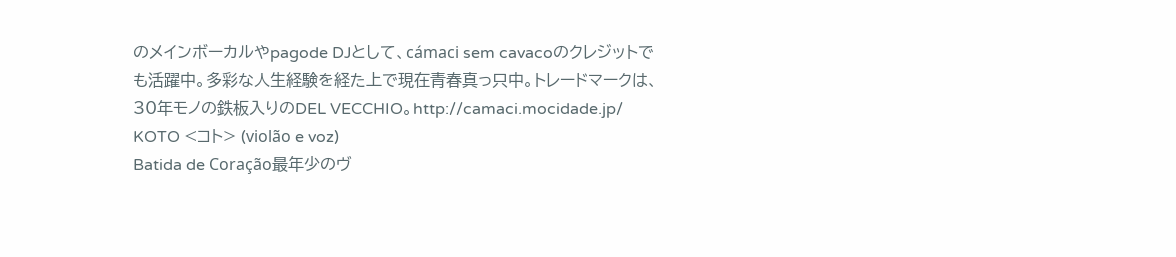のメインボーカルやpagode DJとして、cámaci sem cavacoのクレジットでも活躍中。多彩な人生経験を経た上で現在青春真っ只中。トレードマークは、30年モノの鉄板入りのDEL VECCHIO。http://camaci.mocidade.jp/
KOTO <コト> (violão e voz)
Batida de Coração最年少のヴ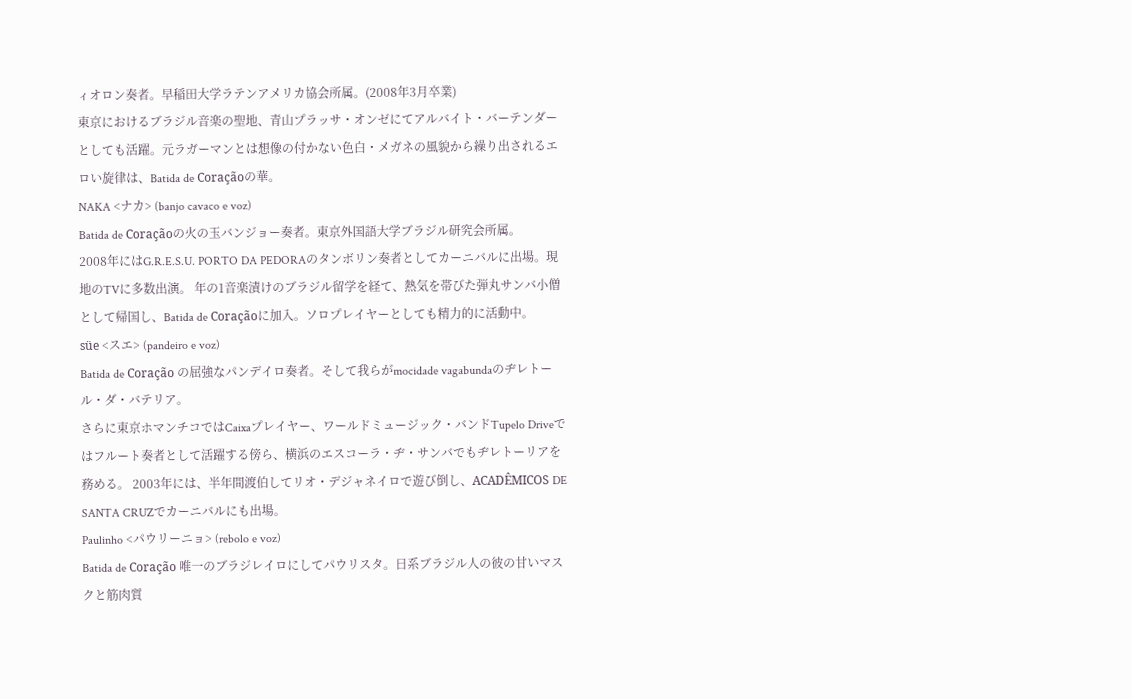ィオロン奏者。早稲田大学ラテンアメリカ協会所属。(2008年3月卒業)
東京におけるブラジル音楽の聖地、青山プラッサ・オンゼにてアルバイト・バーテンダーとしても活躍。元ラガーマンとは想像の付かない色白・メガネの風貌から繰り出されるエロい旋律は、Batida de Coraçãoの華。
NAKA <ナカ> (banjo cavaco e voz)
Batida de Coraçãoの火の玉バンジョー奏者。東京外国語大学ブラジル研究会所属。
2008年にはG.R.E.S.U. PORTO DA PEDORAのタンボリン奏者としてカーニバルに出場。現地のTVに多数出演。 年の1音楽漬けのブラジル留学を経て、熱気を帯びた弾丸サンバ小僧として帰国し、Batida de Coraçãoに加入。ソロプレイヤーとしても精力的に活動中。
süe <スエ> (pandeiro e voz)
Batida de Coração の屈強なパンデイロ奏者。そして我らがmocidade vagabundaのヂレトール・ダ・バテリア。
さらに東京ホマンチコではCaixaプレイヤー、ワールドミュージック・バンドTupelo Driveではフルート奏者として活躍する傍ら、横浜のエスコーラ・ヂ・サンバでもヂレトーリアを務める。 2003年には、半年間渡伯してリオ・デジャネイロで遊び倒し、ACADÊMICOS DE SANTA CRUZでカーニバルにも出場。
Paulinho <パウリーニョ> (rebolo e voz)
Batida de Coração 唯一のブラジレイロにしてパウリスタ。日系ブラジル人の彼の甘いマスクと筋肉質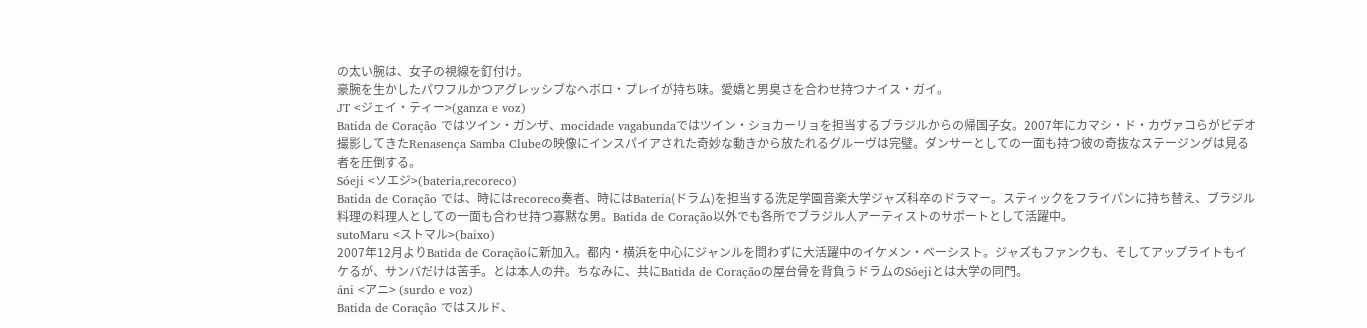の太い腕は、女子の視線を釘付け。
豪腕を生かしたパワフルかつアグレッシブなヘボロ・プレイが持ち味。愛嬌と男臭さを合わせ持つナイス・ガイ。
JT <ジェイ・ティー>(ganza e voz)
Batida de Coração ではツイン・ガンザ、mocidade vagabundaではツイン・ショカーリョを担当するブラジルからの帰国子女。2007年にカマシ・ド・カヴァコらがビデオ撮影してきたRenasença Samba Clubeの映像にインスパイアされた奇妙な動きから放たれるグルーヴは完璧。ダンサーとしての一面も持つ彼の奇抜なステージングは見る者を圧倒する。
Sóeji <ソエジ>(bateria,recoreco)
Batida de Coração では、時にはrecoreco奏者、時にはBateria(ドラム)を担当する洗足学園音楽大学ジャズ科卒のドラマー。スティックをフライパンに持ち替え、ブラジル料理の料理人としての一面も合わせ持つ寡黙な男。Batida de Coração以外でも各所でブラジル人アーティストのサポートとして活躍中。
sutoMaru <ストマル>(baixo)
2007年12月よりBatida de Coraçãoに新加入。都内・横浜を中心にジャンルを問わずに大活躍中のイケメン・ベーシスト。ジャズもファンクも、そしてアップライトもイケるが、サンバだけは苦手。とは本人の弁。ちなみに、共にBatida de Coraçãoの屋台骨を背負うドラムのSóejiとは大学の同門。
áni <アニ> (surdo e voz)
Batida de Coração ではスルド、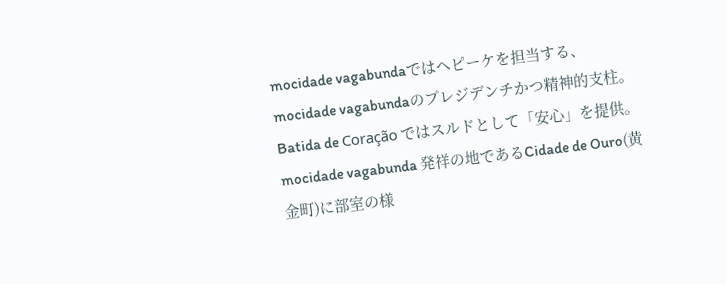mocidade vagabundaではヘピーケを担当する、mocidade vagabundaのプレジデンチかつ精神的支柱。Batida de Coração ではスルドとして「安心」を提供。mocidade vagabunda 発祥の地であるCidade de Ouro(黄金町)に部室の様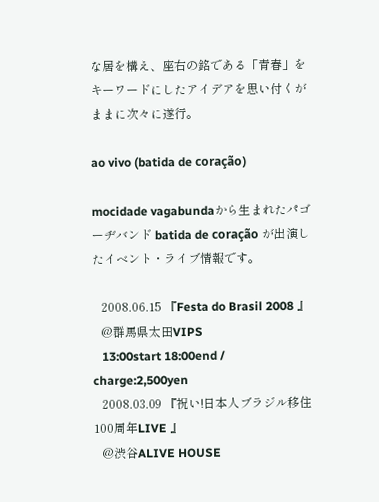な居を構え、座右の銘である「青春」をキーワードにしたアイデアを思い付くがままに次々に遂行。

ao vivo (batida de coração)

mocidade vagabundaから生まれたパゴーヂバンド batida de coração が出演したイベント・ライブ情報です。

   2008.06.15 『Festa do Brasil 2008 』
   @群馬県太田VIPS
   13:00start 18:00end / charge:2,500yen
   2008.03.09 『祝い!日本人ブラジル移住100周年LIVE 』
   @渋谷ALIVE HOUSE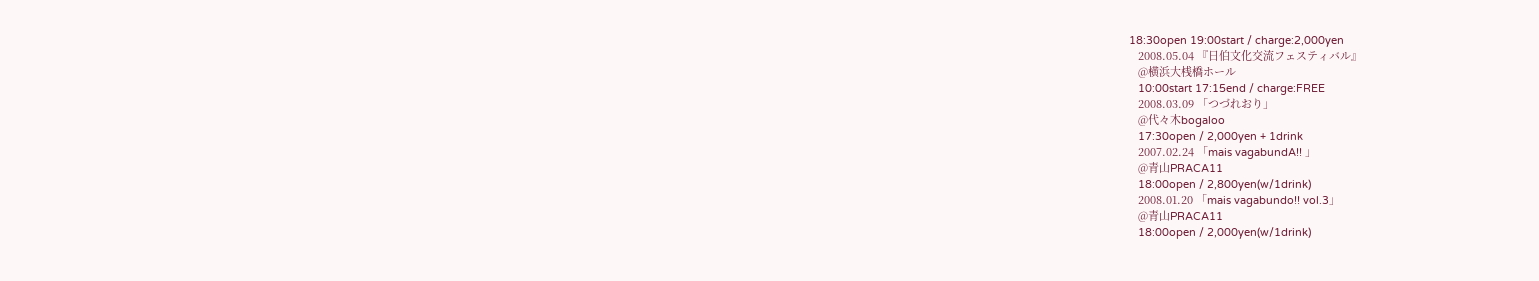18:30open 19:00start / charge:2,000yen
   2008.05.04 『日伯文化交流フェスティバル』
   @横浜大桟橋ホール
   10:00start 17:15end / charge:FREE
   2008.03.09 「つづれおり」
   @代々木bogaloo
   17:30open / 2,000yen + 1drink
   2007.02.24 「mais vagabundA!! 」
   @青山PRACA11
   18:00open / 2,800yen(w/1drink)
   2008.01.20 「mais vagabundo!! vol.3」
   @青山PRACA11
   18:00open / 2,000yen(w/1drink)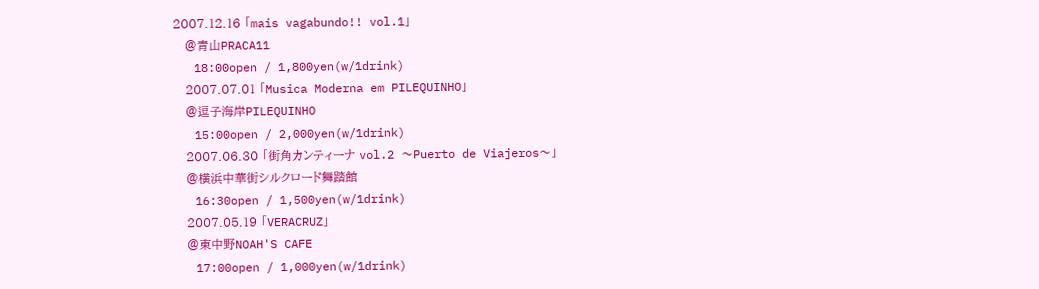2007.12.16 「mais vagabundo!! vol.1」
   @青山PRACA11
   18:00open / 1,800yen(w/1drink)
   2007.07.01 「Musica Moderna em PILEQUINHO」
   @逗子海岸PILEQUINHO
   15:00open / 2,000yen(w/1drink)
   2007.06.30 「街角カンティーナ vol.2 〜Puerto de Viajeros〜」
   @横浜中華街シルクロード舞踏館
   16:30open / 1,500yen(w/1drink)
   2007.05.19 「VERACRUZ」
   @東中野NOAH'S CAFE
   17:00open / 1,000yen(w/1drink)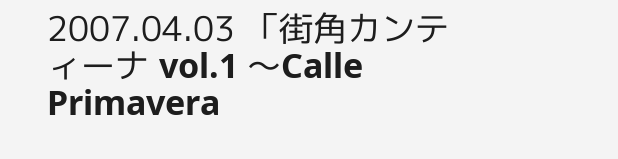2007.04.03 「街角カンティーナ vol.1 〜Calle Primavera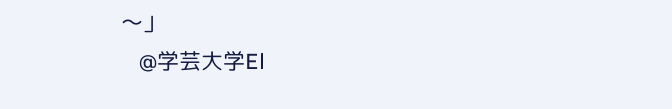〜」
   @学芸大学El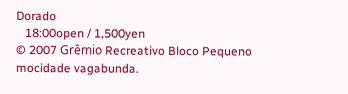Dorado
   18:00open / 1,500yen
© 2007 Grêmio Recreativo Bloco Pequeno mocidade vagabunda.